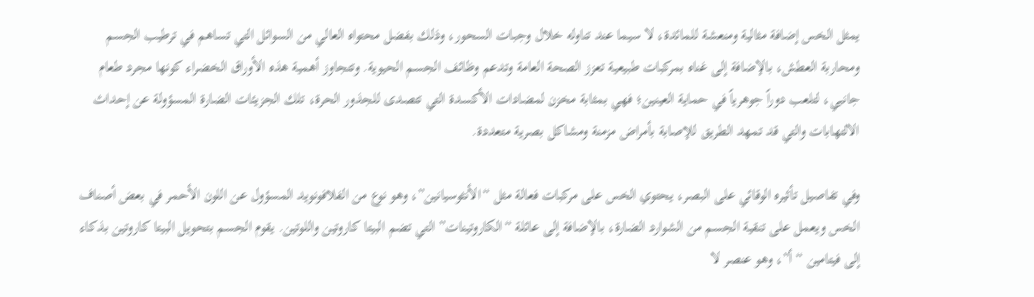يمثل الخس إضافة مثالية ومنعشة للمائدة، لا سيما عند تناوله خلال وجبات السحور، وذلك بفضل محتواه العالي من السوائل التي تساهم في ترطيب الجسم ومحاربة العطش، بالإضافة إلى غناه بمركبات طبيعية تعزز الصحة العامة وتدعم وظائف الجسم الحيوية. وتتجاوز أهمية هذه الأوراق الخضراء كونها مجرد طعام جانبي، لتلعب دوراً جوهرياً في حماية العينين؛ فهي بمثابة مخزن لمضادات الأكسدة التي تتصدى للجذور الحرة، تلك الجزيئات الضارة المسؤولة عن إحداث الالتهابات والتي قد تمهد الطريق للإصابة بأمراض مزمنة ومشاكل بصرية متعددة.

وفي تفاصيل تأثيره الوقائي على البصر، يحتوي الخس على مركبات فعالة مثل “الأنثوسيانين”، وهو نوع من الفلافونويد المسؤول عن اللون الأحمر في بعض أصناف الخس ويعمل على تنقية الجسم من الشوارد الضارة، بالإضافة إلى عائلة “الكاروتينات” التي تضم البيتا كاروتين واللوتين. يقوم الجسم بتحويل البيتا كاروتين بذكاء إلى فيتامين “أ”، وهو عنصر لا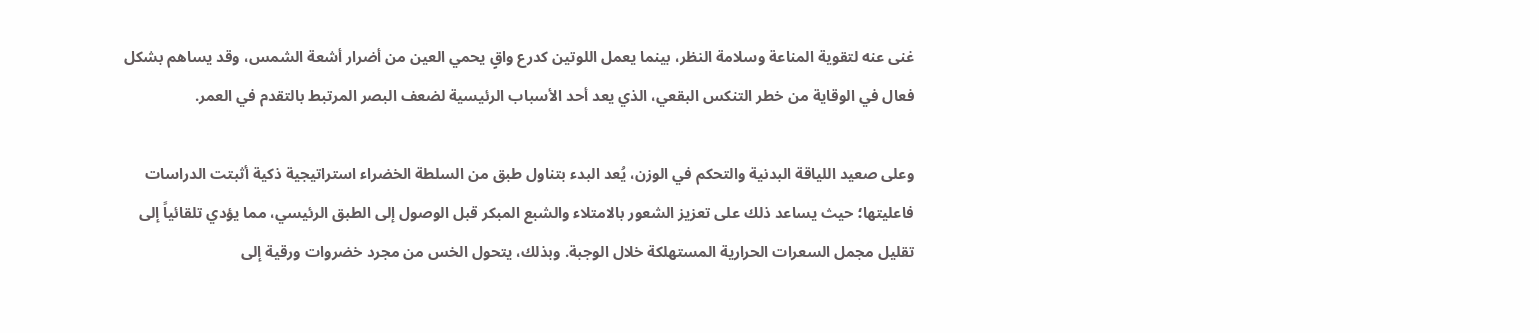غنى عنه لتقوية المناعة وسلامة النظر، بينما يعمل اللوتين كدرع واقٍ يحمي العين من أضرار أشعة الشمس، وقد يساهم بشكل فعال في الوقاية من خطر التنكس البقعي، الذي يعد أحد الأسباب الرئيسية لضعف البصر المرتبط بالتقدم في العمر.

وعلى صعيد اللياقة البدنية والتحكم في الوزن، يُعد البدء بتناول طبق من السلطة الخضراء استراتيجية ذكية أثبتت الدراسات فاعليتها؛ حيث يساعد ذلك على تعزيز الشعور بالامتلاء والشبع المبكر قبل الوصول إلى الطبق الرئيسي، مما يؤدي تلقائياً إلى تقليل مجمل السعرات الحرارية المستهلكة خلال الوجبة. وبذلك، يتحول الخس من مجرد خضروات ورقية إلى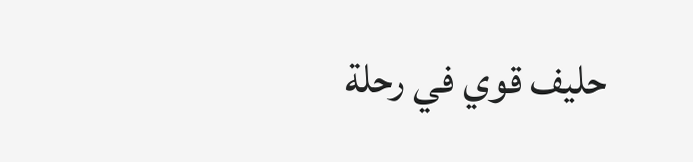حليف قوي في رحلة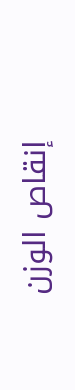إنقاص الوزن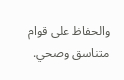والحفاظ على قوام متناسق وصحي.